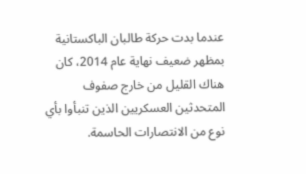عندما بدت حركة طالبان الباكستانية بمظهر ضعيف نهاية عام 2014، كان هناك القليل من خارج صفوف المتحدثين العسكريين الذين تنبأوا بأي نوع من الانتصارات الحاسمة.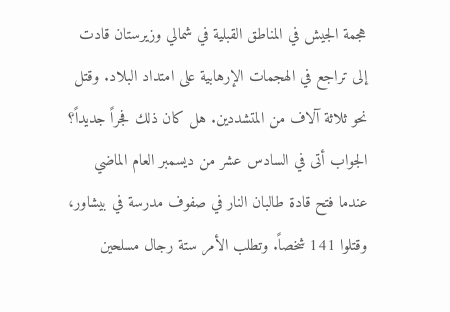هجمة الجيش في المناطق القبلية في شمالي وزيرستان قادت إلى تراجع في الهجمات الإرهابية على امتداد البلاد. وقتل نحو ثلاثة آلاف من المتشددين. هل كان ذلك فجراً جديداً؟
الجواب أتى في السادس عشر من ديسمبر العام الماضي عندما فتح قادة طالبان النار في صفوف مدرسة في بيشاور، وقتلوا 141 شخصاً. وتطلب الأمر ستة رجال مسلحين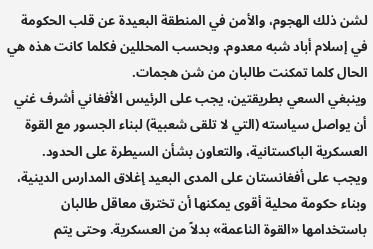لشن ذلك الهجوم، والأمن في المنطقة البعيدة عن قلب الحكومة في إسلام أباد شبه معدوم. وبحسب المحللين فكلما كانت هذه هي الحال كلما تمكنت طالبان من شن هجمات.
وينبغي السعي بطريقتين، يجب على الرئيس الأفغاني أشرف غني أن يواصل سياسته (التي لا تلقى شعبية) لبناء الجسور مع القوة العسكرية الباكستانية، والتعاون بشأن السيطرة على الحدود. ويجب على أفغانستان على المدى البعيد إغلاق المدارس الدينية، وبناء حكومة محلية أقوى يمكنها أن تخترق معاقل طالبان باستخدامها «القوة الناعمة» بدلاً من العسكرية. وحتى يتم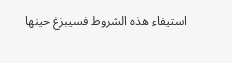استيفاء هذه الشروط فسيبزغ حينها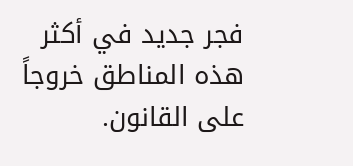فجر جديد في أكثر هذه المناطق خروجاً على القانون.